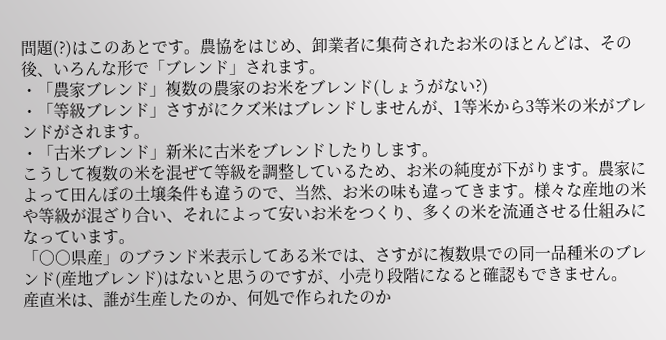問題(?)はこのあとです。農協をはじめ、卸業者に集荷されたお米のほとんどは、その後、いろんな形で「ブレンド」されます。
・「農家ブレンド」複数の農家のお米をブレンド(しょうがない?)
・「等級ブレンド」さすがにクズ米はブレンドしませんが、1等米から3等米の米がブレンドがされます。
・「古米ブレンド」新米に古米をブレンドしたりします。
こうして複数の米を混ぜて等級を調整しているため、お米の純度が下がります。農家によって田んぼの土壌条件も違うので、当然、お米の味も違ってきます。様々な産地の米や等級が混ざり合い、それによって安いお米をつくり、多くの米を流通させる仕組みになっています。
「○○県産」のブランド米表示してある米では、さすがに複数県での同一品種米のブレンド(産地ブレンド)はないと思うのですが、小売り段階になると確認もできません。
産直米は、誰が生産したのか、何処で作られたのか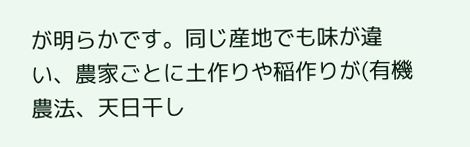が明らかです。同じ産地でも味が違い、農家ごとに土作りや稲作りが(有機農法、天日干し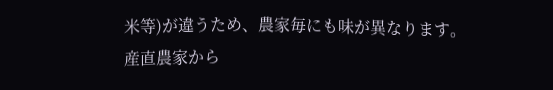米等)が違うため、農家毎にも味が異なります。
産直農家から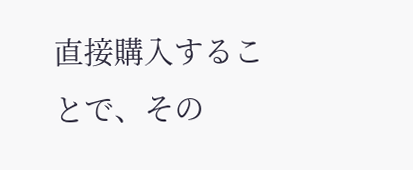直接購入することで、その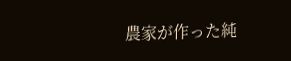農家が作った純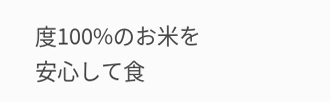度100%のお米を安心して食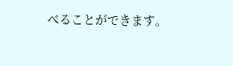べることができます。